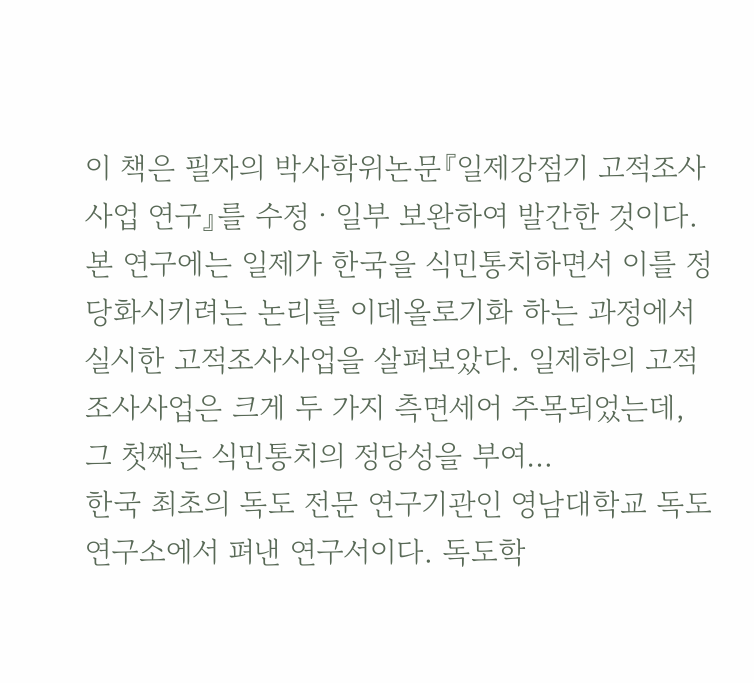이 책은 필자의 박사학위논문『일제강점기 고적조사사업 연구』를 수정ㆍ일부 보완하여 발간한 것이다. 본 연구에는 일제가 한국을 식민통치하면서 이를 정당화시키려는 논리를 이데올로기화 하는 과정에서 실시한 고적조사사업을 살펴보았다. 일제하의 고적조사사업은 크게 두 가지 측면세어 주목되었는데, 그 첫째는 식민통치의 정당성을 부여…
한국 최초의 독도 전문 연구기관인 영남대학교 독도연구소에서 펴낸 연구서이다. 독도학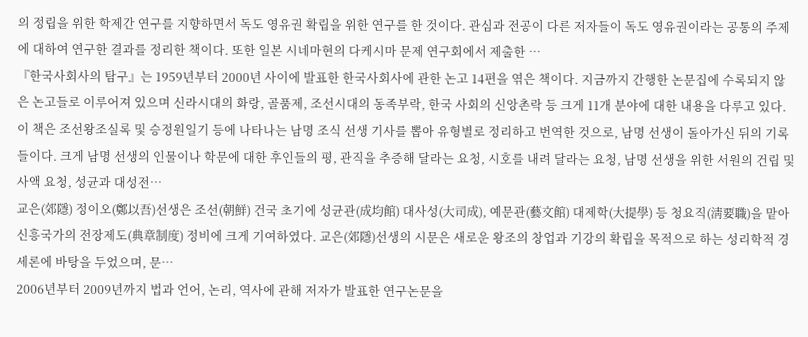의 정립을 위한 학제간 연구를 지향하면서 독도 영유권 확립을 위한 연구를 한 것이다. 관심과 전공이 다른 저자들이 독도 영유권이라는 공통의 주제에 대하여 연구한 결과를 정리한 책이다. 또한 일본 시네마현의 다케시마 문제 연구회에서 제출한 …
『한국사회사의 탐구』는 1959년부터 2000년 사이에 발표한 한국사회사에 관한 논고 14편을 엮은 책이다. 지금까지 간행한 논문집에 수록되지 않은 논고들로 이루어져 있으며 신라시대의 화랑, 골품제, 조선시대의 동족부락, 한국 사회의 신앙촌락 등 크게 11개 분야에 대한 내용을 다루고 있다.
이 책은 조선왕조실록 및 승정원일기 등에 나타나는 남명 조식 선생 기사를 뽑아 유형별로 정리하고 번역한 것으로, 남명 선생이 돌아가신 뒤의 기록들이다. 크게 남명 선생의 인물이나 학문에 대한 후인들의 평, 관직을 추증해 달라는 요청, 시호를 내려 달라는 요청, 남명 선생을 위한 서원의 건립 및 사액 요청, 성균과 대성전…
교은(郊隱) 정이오(鄭以吾)선생은 조선(朝鮮) 건국 초기에 성균관(成均館) 대사성(大司成), 예문관(藝文館) 대제학(大提學) 등 청요직(淸要職)을 맡아 신흥국가의 전장제도(典章制度) 정비에 크게 기여하였다. 교은(郊隱)선생의 시문은 새로운 왕조의 창업과 기강의 확립을 목적으로 하는 성리학적 경세론에 바탕을 두었으며, 문…
2006년부터 2009년까지 법과 언어, 논리, 역사에 관해 저자가 발표한 연구논문을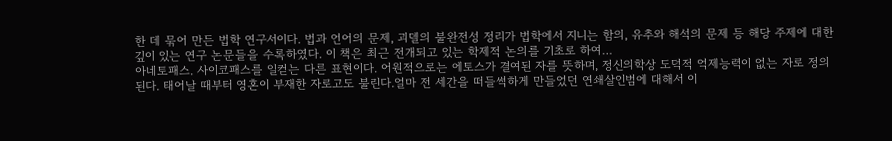한 데 묶어 만든 법학 연구서이다. 법과 언어의 문제, 괴델의 불완전성 정리가 법학에서 지니는 함의, 유추와 해석의 문제 등 해당 주제에 대한 깊이 있는 연구 논문들을 수록하였다. 이 책은 최근 전개되고 있는 학제적 논의를 기초로 하여…
아네토패스. 사이코패스를 일컫는 다른 표현이다. 어원적으로는 에토스가 결여된 자를 뜻하며, 정신의학상 도덕적 억제능력이 없는 자로 정의 된다. 태어날 때부터 영혼이 부재한 자로고도 불린다.얼마 전 세간을 떠들썩하게 만들었던 연쇄살인범에 대해서 이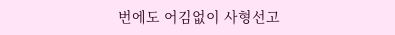번에도 어김없이 사형선고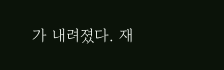가 내려졌다. 재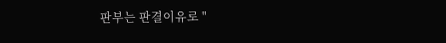판부는 판결이유로 "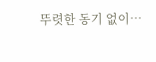뚜렷한 동기 없이…